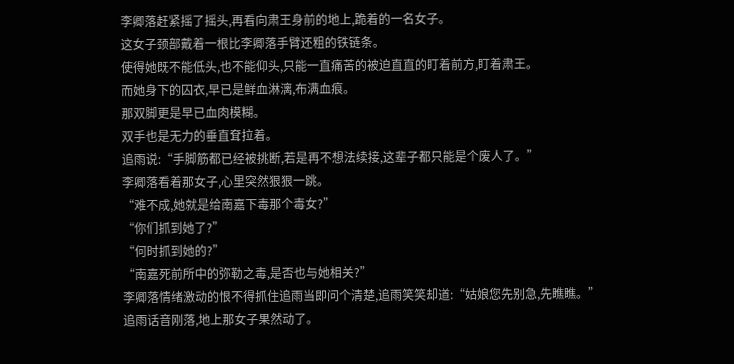李卿落赶紧摇了摇头,再看向肃王身前的地上,跪着的一名女子。
这女子颈部戴着一根比李卿落手臂还粗的铁链条。
使得她既不能低头,也不能仰头,只能一直痛苦的被迫直直的盯着前方,盯着肃王。
而她身下的囚衣,早已是鲜血淋漓,布满血痕。
那双脚更是早已血肉模糊。
双手也是无力的垂直耷拉着。
追雨说:“手脚筋都已经被挑断,若是再不想法续接,这辈子都只能是个废人了。”
李卿落看着那女子,心里突然狠狠一跳。
“难不成,她就是给南嘉下毒那个毒女?”
“你们抓到她了?”
“何时抓到她的?”
“南嘉死前所中的弥勒之毒,是否也与她相关?”
李卿落情绪激动的恨不得抓住追雨当即问个清楚,追雨笑笑却道:“姑娘您先别急,先瞧瞧。”
追雨话音刚落,地上那女子果然动了。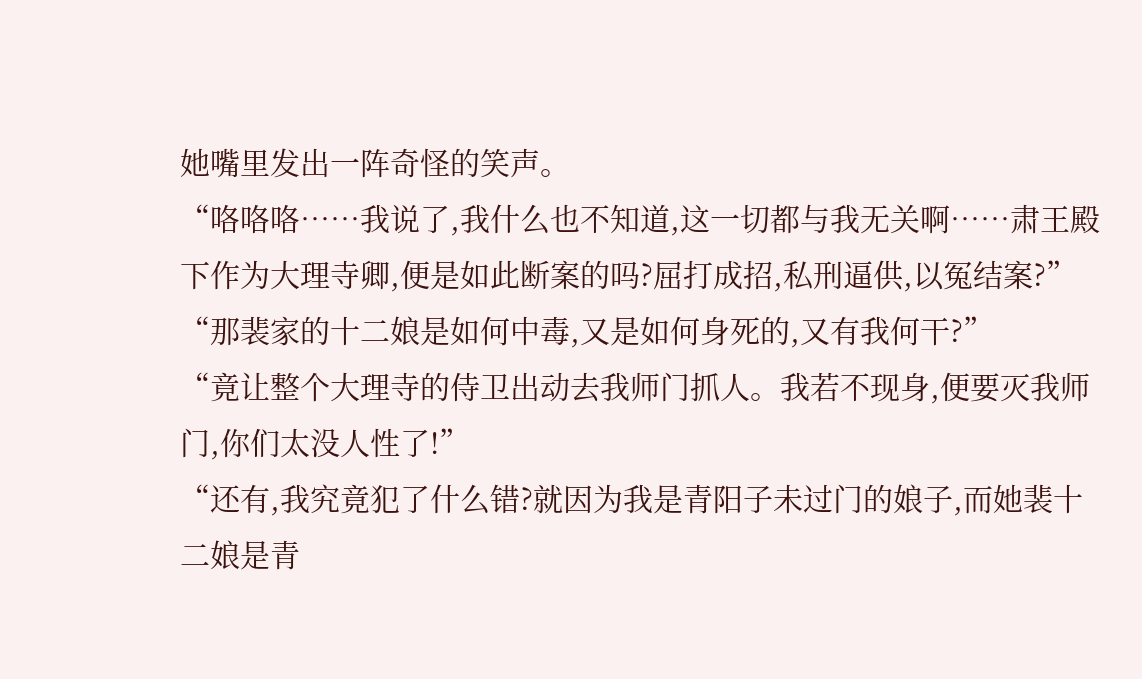她嘴里发出一阵奇怪的笑声。
“咯咯咯……我说了,我什么也不知道,这一切都与我无关啊……肃王殿下作为大理寺卿,便是如此断案的吗?屈打成招,私刑逼供,以冤结案?”
“那裴家的十二娘是如何中毒,又是如何身死的,又有我何干?”
“竟让整个大理寺的侍卫出动去我师门抓人。我若不现身,便要灭我师门,你们太没人性了!”
“还有,我究竟犯了什么错?就因为我是青阳子未过门的娘子,而她裴十二娘是青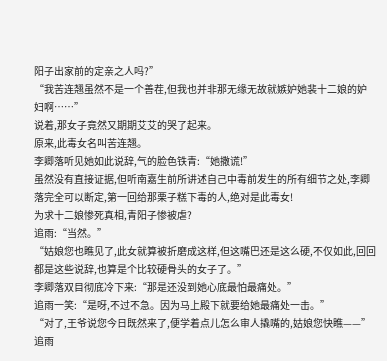阳子出家前的定亲之人吗?”
“我苦连翘虽然不是一个善茬,但我也并非那无缘无故就嫉妒她裴十二娘的妒妇啊……”
说着,那女子竟然又期期艾艾的哭了起来。
原来,此毒女名叫苦连翘。
李卿落听见她如此说辞,气的脸色铁青:“她撒谎!”
虽然没有直接证据,但听南嘉生前所讲述自己中毒前发生的所有细节之处,李卿落完全可以断定,第一回给那栗子糕下毒的人,绝对是此毒女!
为求十二娘惨死真相,青阳子惨被虐?
追雨:“当然。”
“姑娘您也瞧见了,此女就算被折磨成这样,但这嘴巴还是这么硬,不仅如此,回回都是这些说辞,也算是个比较硬骨头的女子了。”
李卿落双目彻底冷下来:“那是还没到她心底最怕最痛处。”
追雨一笑:“是呀,不过不急。因为马上殿下就要给她最痛处一击。”
“对了,王爷说您今日既然来了,便学着点儿怎么审人撬嘴的,姑娘您快瞧——”
追雨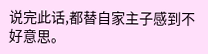说完此话,都替自家主子感到不好意思。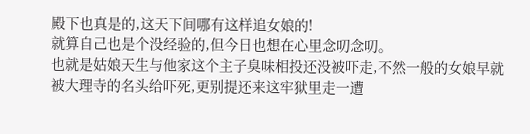殿下也真是的,这天下间哪有这样追女娘的!
就算自己也是个没经验的,但今日也想在心里念叨念叨。
也就是姑娘天生与他家这个主子臭味相投还没被吓走,不然一般的女娘早就被大理寺的名头给吓死,更别提还来这牢狱里走一遭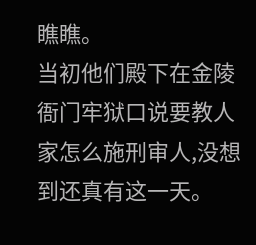瞧瞧。
当初他们殿下在金陵衙门牢狱口说要教人家怎么施刑审人,没想到还真有这一天。